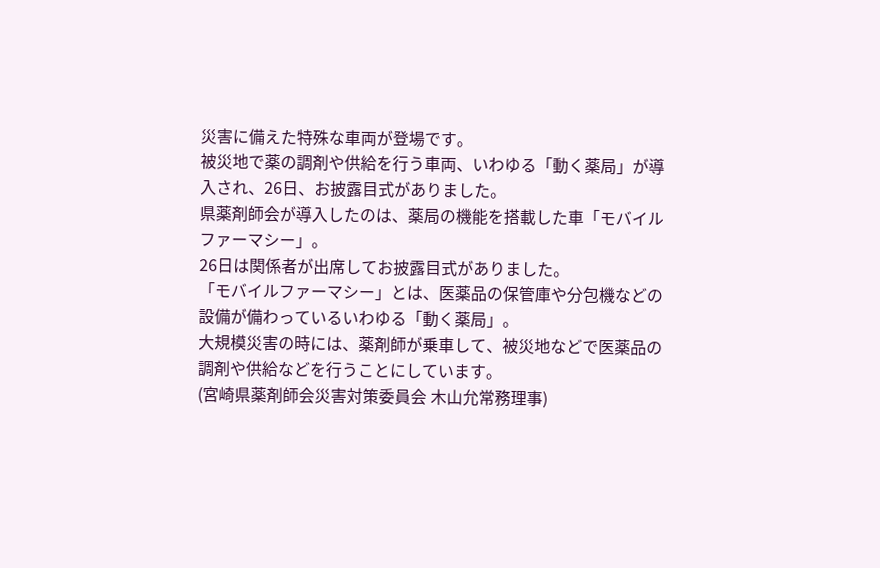災害に備えた特殊な車両が登場です。
被災地で薬の調剤や供給を行う車両、いわゆる「動く薬局」が導入され、26日、お披露目式がありました。
県薬剤師会が導入したのは、薬局の機能を搭載した車「モバイルファーマシー」。
26日は関係者が出席してお披露目式がありました。
「モバイルファーマシー」とは、医薬品の保管庫や分包機などの設備が備わっているいわゆる「動く薬局」。
大規模災害の時には、薬剤師が乗車して、被災地などで医薬品の調剤や供給などを行うことにしています。
(宮崎県薬剤師会災害対策委員会 木山允常務理事)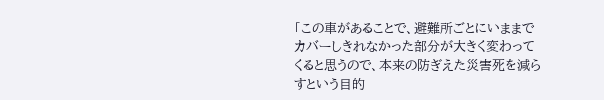「この車があることで、避難所ごとにいままでカバーしきれなかった部分が大きく変わってくると思うので、本来の防ぎえた災害死を減らすという目的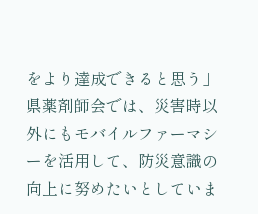をより達成できると思う」
県薬剤師会では、災害時以外にもモバイルファーマシーを活用して、防災意識の向上に努めたいとしていま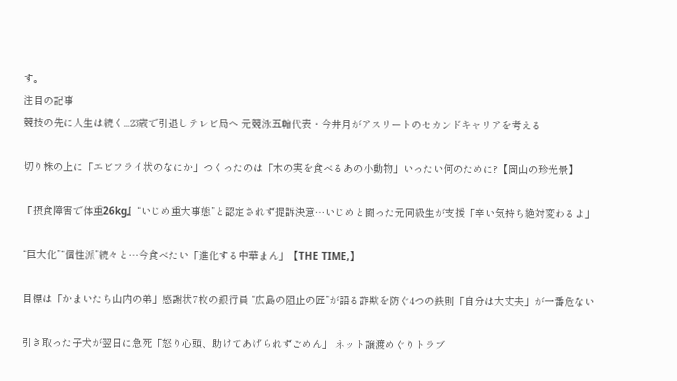す。
注目の記事
競技の先に人生は続く...23歳で引退しテレビ局へ 元競泳五輪代表・今井月がアスリートのセカンドキャリアを考える

切り株の上に「エビフライ状のなにか」つくったのは「木の実を食べるあの小動物」いったい何のために?【岡山の珍光景】

『摂食障害で体重26kg』“いじめ重大事態”と認定されず提訴決意…いじめと闘った元同級生が支援「辛い気持ち絶対変わるよ」

“巨大化”“個性派”続々と…今食べたい「進化する中華まん」【THE TIME,】

目標は「かまいたち山内の弟」感謝状7枚の銀行員 “広島の阻止の匠”が語る詐欺を防ぐ4つの鉄則「自分は大丈夫」が一番危ない

引き取った子犬が翌日に急死「怒り心頭、助けてあげられずごめん」 ネット譲渡めぐりトラブ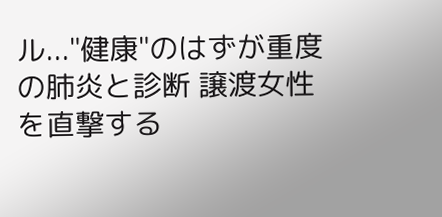ル..."健康"のはずが重度の肺炎と診断 譲渡女性を直撃する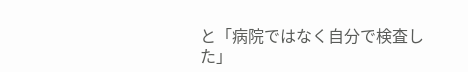と「病院ではなく自分で検査した」